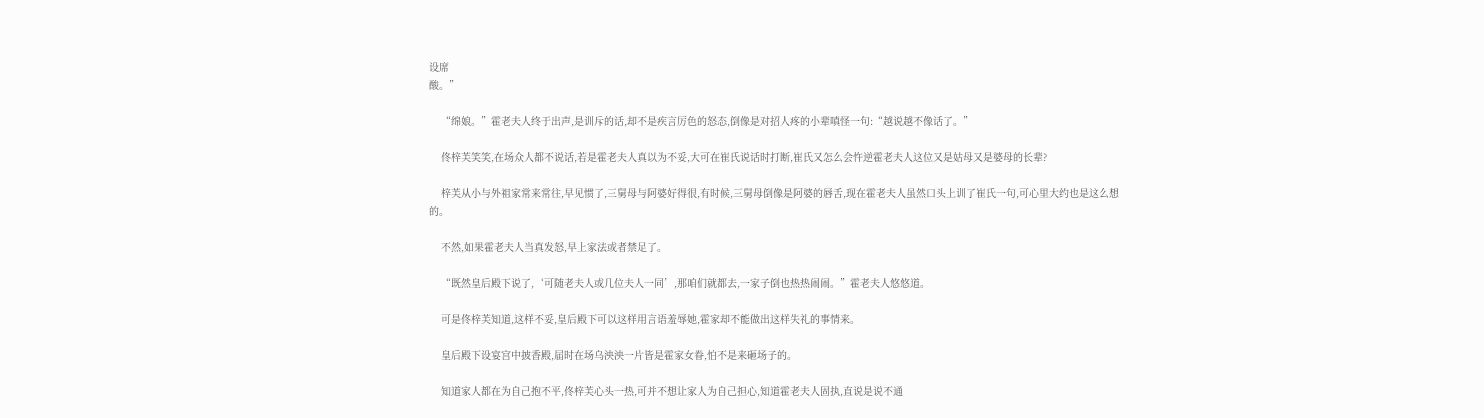设席
酸。”

    “绵娘。”霍老夫人终于出声,是训斥的话,却不是疾言厉色的怒态,倒像是对招人疼的小辈嗔怪一句:“越说越不像话了。”

    佟梓芙笑笑,在场众人都不说话,若是霍老夫人真以为不妥,大可在崔氏说话时打断,崔氏又怎么会忤逆霍老夫人这位又是姑母又是婆母的长辈?

    梓芙从小与外祖家常来常往,早见惯了,三舅母与阿婆好得很,有时候,三舅母倒像是阿婆的唇舌,现在霍老夫人虽然口头上训了崔氏一句,可心里大约也是这么想的。

    不然,如果霍老夫人当真发怒,早上家法或者禁足了。

    “既然皇后殿下说了,‘可随老夫人或几位夫人一同’,那咱们就都去,一家子倒也热热闹闹。”霍老夫人悠悠道。

    可是佟梓芙知道,这样不妥,皇后殿下可以这样用言语羞辱她,霍家却不能做出这样失礼的事情来。

    皇后殿下设宴宫中披香殿,届时在场乌泱泱一片皆是霍家女眷,怕不是来砸场子的。

    知道家人都在为自己抱不平,佟梓芙心头一热,可并不想让家人为自己担心,知道霍老夫人固执,直说是说不通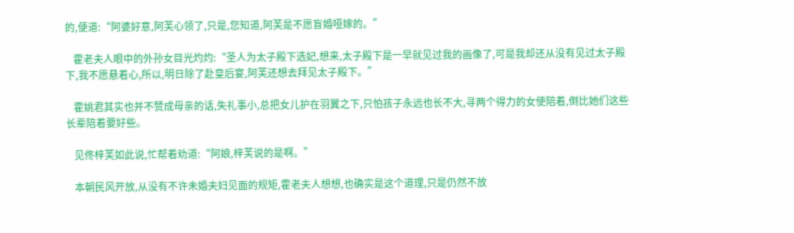的,便道:“阿婆好意,阿芙心领了,只是,您知道,阿芙是不愿盲婚哑嫁的。”

    霍老夫人眼中的外孙女目光灼灼:“圣人为太子殿下选妃,想来,太子殿下是一早就见过我的画像了,可是我却还从没有见过太子殿下,我不愿悬着心,所以,明日除了赴皇后宴,阿芙还想去拜见太子殿下。”

    霍姚君其实也并不赞成母亲的话,失礼事小,总把女儿护在羽翼之下,只怕孩子永远也长不大,寻两个得力的女使陪着,倒比她们这些长辈陪着要好些。

    见佟梓芙如此说,忙帮着劝道:“阿娘,梓芙说的是啊。”

    本朝民风开放,从没有不许未婚夫妇见面的规矩,霍老夫人想想,也确实是这个道理,只是仍然不放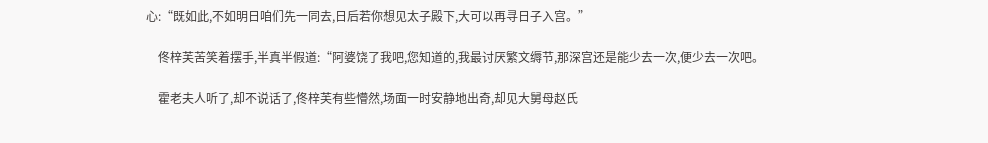心:“既如此,不如明日咱们先一同去,日后若你想见太子殿下,大可以再寻日子入宫。”

    佟梓芙苦笑着摆手,半真半假道:“阿婆饶了我吧,您知道的,我最讨厌繁文缛节,那深宫还是能少去一次,便少去一次吧。

    霍老夫人听了,却不说话了,佟梓芙有些懵然,场面一时安静地出奇,却见大舅母赵氏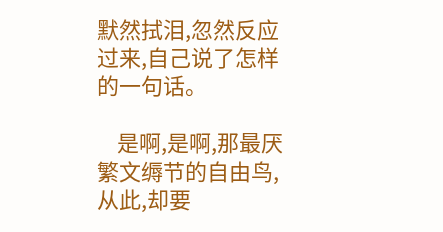默然拭泪,忽然反应过来,自己说了怎样的一句话。

    是啊,是啊,那最厌繁文缛节的自由鸟,从此,却要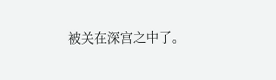被关在深宫之中了。